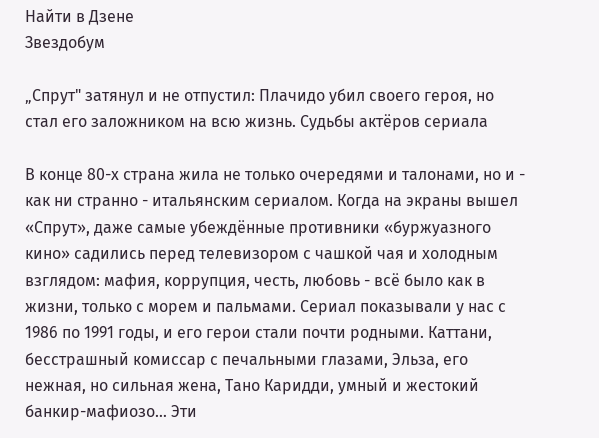Найти в Дзене
Звездобум

„Спрут" затянул и не отпустил: Плачидо убил своего героя, но стал его заложником на всю жизнь. Судьбы актёров сериала

В конце 80-х страна жила не только очередями и талонами, но и - как ни странно - итальянским сериалом. Когда на экраны вышел «Спрут», даже самые убеждённые противники «буржуазного кино» садились перед телевизором с чашкой чая и холодным взглядом: мафия, коррупция, честь, любовь - всё было как в жизни, только с морем и пальмами. Сериал показывали у нас с 1986 по 1991 годы, и его герои стали почти родными. Каттани, бесстрашный комиссар с печальными глазами, Эльза, его нежная, но сильная жена, Тано Каридди, умный и жестокий банкир-мафиозо… Эти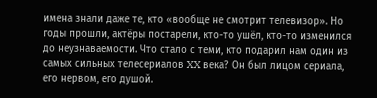имена знали даже те, кто «вообще не смотрит телевизор». Но годы прошли, актёры постарели, кто-то ушёл, кто-то изменился до неузнаваемости. Что стало с теми, кто подарил нам один из самых сильных телесериалов XX века? Он был лицом сериала, его нервом, его душой.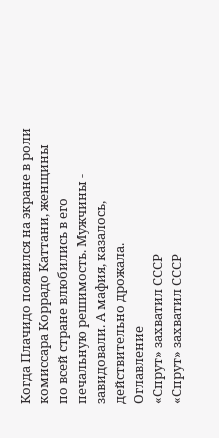Когда Плачидо появился на экране в роли комиссара Коррадо Каттани, женщины по всей стране влюбились в его печальную решимость. Мужчины - завидовали. А мафия, казалось, действительно дрожала.
Оглавление
«Спрут» захватил СССР
«Спрут» захватил СССР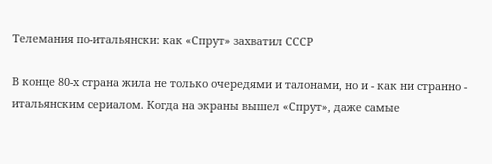Телемания по-итальянски: как «Спрут» захватил СССР

В конце 80-х страна жила не только очередями и талонами, но и - как ни странно - итальянским сериалом. Когда на экраны вышел «Спрут», даже самые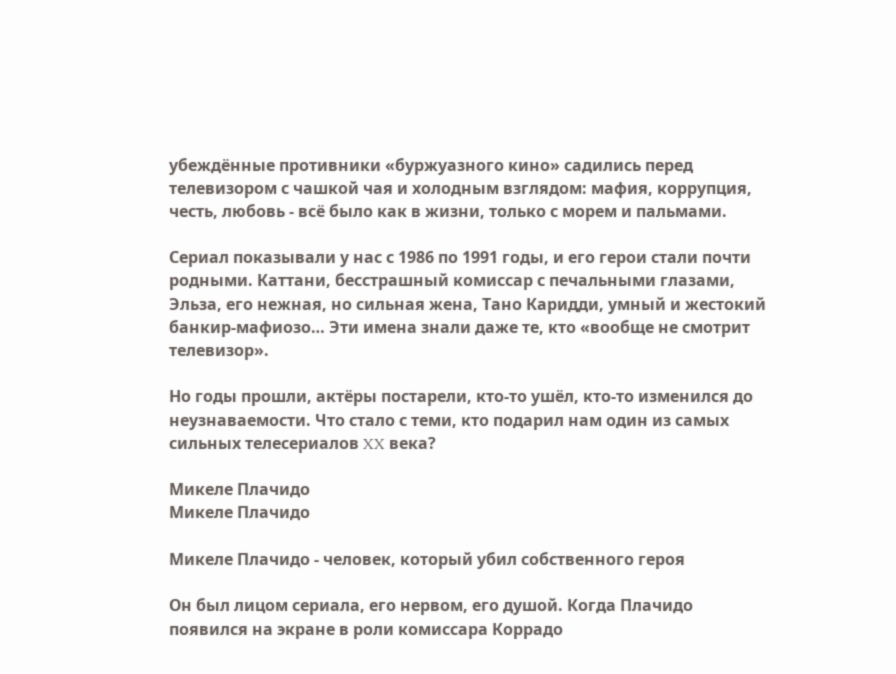убеждённые противники «буржуазного кино» садились перед телевизором с чашкой чая и холодным взглядом: мафия, коррупция, честь, любовь - всё было как в жизни, только с морем и пальмами.

Сериал показывали у нас с 1986 по 1991 годы, и его герои стали почти родными. Каттани, бесстрашный комиссар с печальными глазами, Эльза, его нежная, но сильная жена, Тано Каридди, умный и жестокий банкир-мафиозо… Эти имена знали даже те, кто «вообще не смотрит телевизор».

Но годы прошли, актёры постарели, кто-то ушёл, кто-то изменился до неузнаваемости. Что стало с теми, кто подарил нам один из самых сильных телесериалов XX века?

Микеле Плачидо
Микеле Плачидо

Микеле Плачидо - человек, который убил собственного героя

Он был лицом сериала, его нервом, его душой. Когда Плачидо появился на экране в роли комиссара Коррадо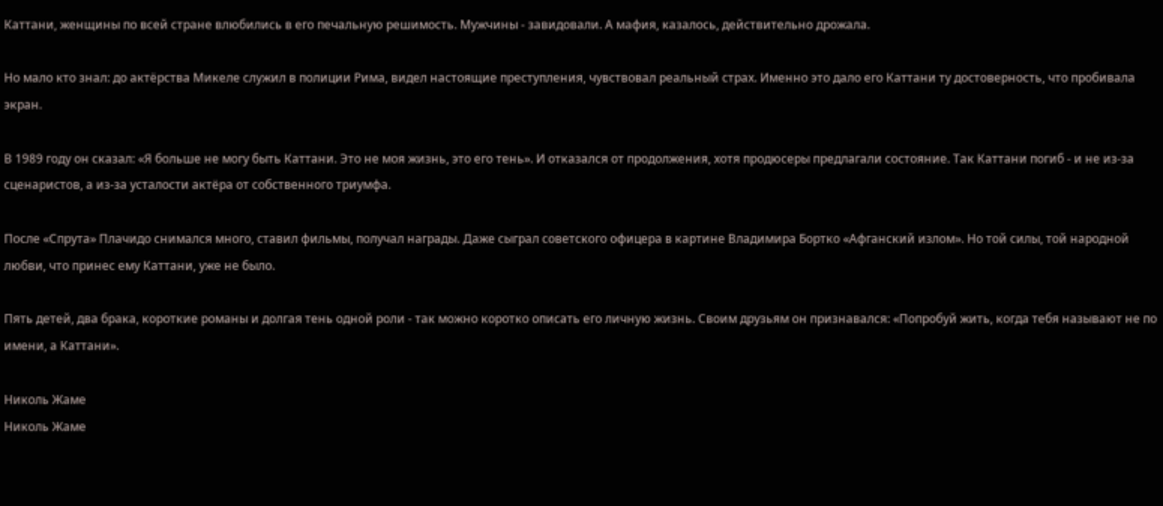Каттани, женщины по всей стране влюбились в его печальную решимость. Мужчины - завидовали. А мафия, казалось, действительно дрожала.

Но мало кто знал: до актёрства Микеле служил в полиции Рима, видел настоящие преступления, чувствовал реальный страх. Именно это дало его Каттани ту достоверность, что пробивала экран.

В 1989 году он сказал: «Я больше не могу быть Каттани. Это не моя жизнь, это его тень». И отказался от продолжения, хотя продюсеры предлагали состояние. Так Каттани погиб - и не из-за сценаристов, а из-за усталости актёра от собственного триумфа.

После «Спрута» Плачидо снимался много, ставил фильмы, получал награды. Даже сыграл советского офицера в картине Владимира Бортко «Афганский излом». Но той силы, той народной любви, что принес ему Каттани, уже не было.

Пять детей, два брака, короткие романы и долгая тень одной роли - так можно коротко описать его личную жизнь. Своим друзьям он признавался: «Попробуй жить, когда тебя называют не по имени, а Каттани».

Николь Жаме
Николь Жаме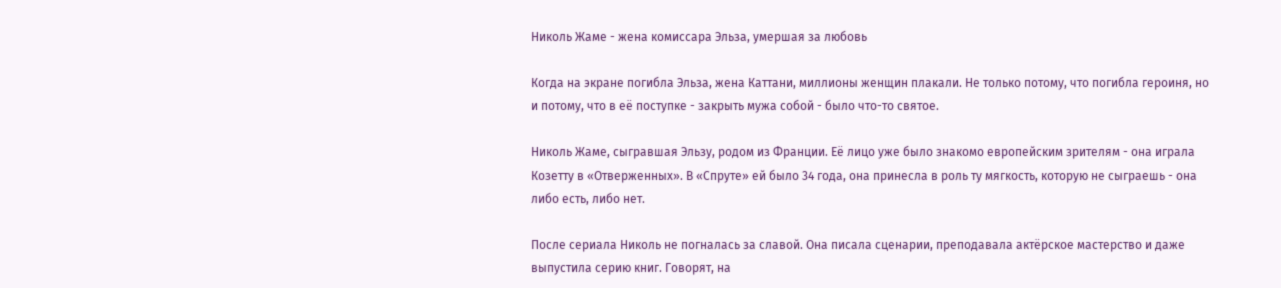Николь Жаме - жена комиссара Эльза, умершая за любовь

Когда на экране погибла Эльза, жена Каттани, миллионы женщин плакали. Не только потому, что погибла героиня, но и потому, что в её поступке - закрыть мужа собой - было что-то святое.

Николь Жаме, сыгравшая Эльзу, родом из Франции. Её лицо уже было знакомо европейским зрителям - она играла Козетту в «Отверженных». В «Спруте» ей было 34 года, она принесла в роль ту мягкость, которую не сыграешь - она либо есть, либо нет.

После сериала Николь не погналась за славой. Она писала сценарии, преподавала актёрское мастерство и даже выпустила серию книг. Говорят, на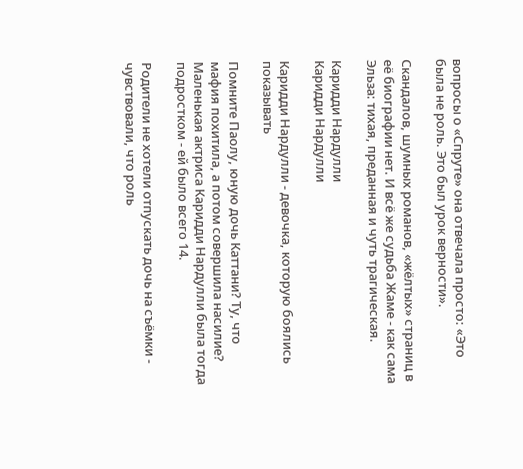вопросы о «Спруте» она отвечала просто: «Это была не роль. Это был урок верности».

Скандалов, шумных романов, «жёлтых» страниц в её биографии нет. И всё же судьба Жаме - как сама Эльза: тихая, преданная и чуть трагическая.

Каридди Нардулли
Каридди Нардулли

Каридди Нардулли - девочка, которую боялись показывать

Помните Паолу, юную дочь Каттани? Ту, что мафия похитила, а потом совершила насилие? Маленькая актриса Каридди Нардулли была тогда подростком - ей было всего 14.

Родители не хотели отпускать дочь на съёмки - чувствовали, что роль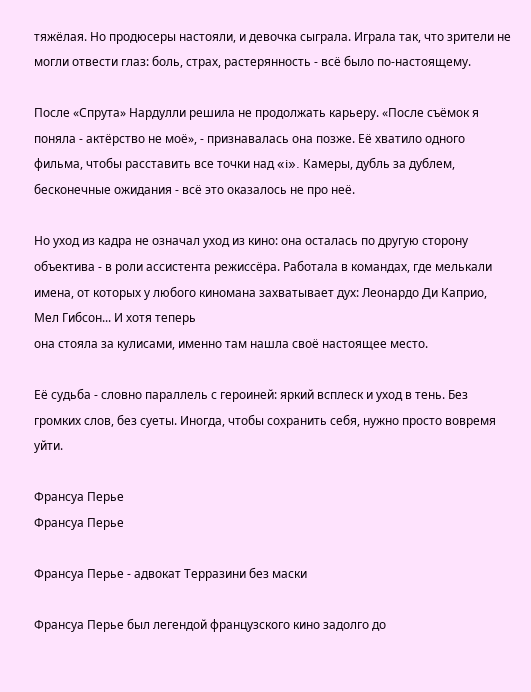тяжёлая. Но продюсеры настояли, и девочка сыграла. Играла так, что зрители не могли отвести глаз: боль, страх, растерянность - всё было по-настоящему.

После «Спрута» Нардулли решила не продолжать карьеру. «После съёмок я поняла - актёрство не моё», - признавалась она позже. Её хватило одного фильма, чтобы расставить все точки над «i». Камеры, дубль за дублем, бесконечные ожидания - всё это оказалось не про неё.

Но уход из кадра не означал уход из кино: она осталась по другую сторону объектива - в роли ассистента режиссёра. Работала в командах, где мелькали имена, от которых у любого киномана захватывает дух: Леонардо Ди Каприо, Мел Гибсон... И хотя теперь
она стояла за кулисами, именно там нашла своё настоящее место.

Её судьба - словно параллель с героиней: яркий всплеск и уход в тень. Без громких слов, без суеты. Иногда, чтобы сохранить себя, нужно просто вовремя уйти.

Франсуа Перье
Франсуа Перье

Франсуа Перье - адвокат Терразини без маски

Франсуа Перье был легендой французского кино задолго до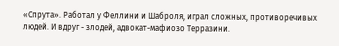«Спрута». Работал у Феллини и Шаброля, играл сложных, противоречивых людей. И вдруг - злодей, адвокат-мафиозо Терразини.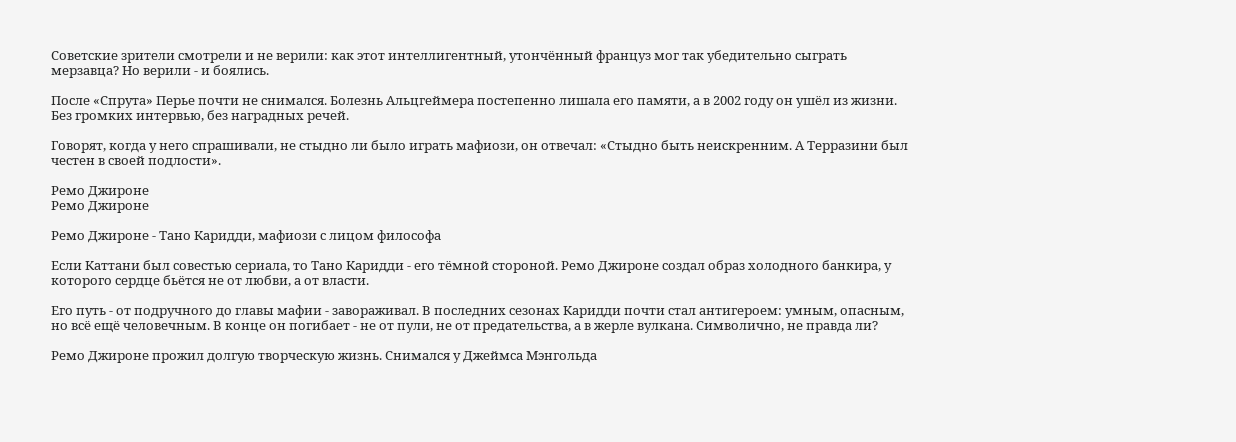Советские зрители смотрели и не верили: как этот интеллигентный, утончённый француз мог так убедительно сыграть мерзавца? Но верили - и боялись.

После «Спрута» Перье почти не снимался. Болезнь Альцгеймера постепенно лишала его памяти, а в 2002 году он ушёл из жизни. Без громких интервью, без наградных речей.

Говорят, когда у него спрашивали, не стыдно ли было играть мафиози, он отвечал: «Стыдно быть неискренним. А Терразини был честен в своей подлости».

Ремо Джироне
Ремо Джироне

Ремо Джироне - Тано Каридди, мафиози с лицом философа

Если Каттани был совестью сериала, то Тано Каридди - его тёмной стороной. Ремо Джироне создал образ холодного банкира, у которого сердце бьётся не от любви, а от власти.

Его путь - от подручного до главы мафии - завораживал. В последних сезонах Каридди почти стал антигероем: умным, опасным, но всё ещё человечным. В конце он погибает - не от пули, не от предательства, а в жерле вулкана. Символично, не правда ли?

Ремо Джироне прожил долгую творческую жизнь. Снимался у Джеймса Мэнгольда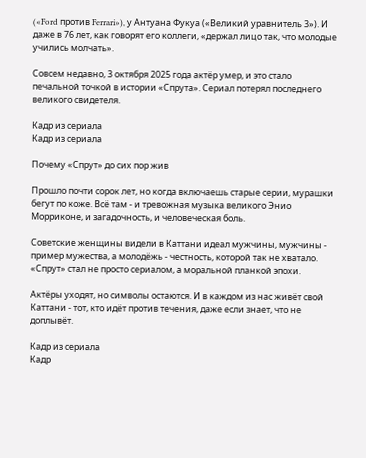(«Ford против Ferrari»), у Антуана Фукуа («Великий уравнитель 3»). И даже в 76 лет, как говорят его коллеги, «держал лицо так, что молодые учились молчать».

Совсем недавно, 3 октября 2025 года актёр умер, и это стало печальной точкой в истории «Спрута». Сериал потерял последнего великого свидетеля.

Кадр из сериала
Кадр из сериала

Почему «Спрут» до сих пор жив

Прошло почти сорок лет, но когда включаешь старые серии, мурашки бегут по коже. Всё там - и тревожная музыка великого Энио Морриконе, и загадочность, и человеческая боль.

Советские женщины видели в Каттани идеал мужчины, мужчины - пример мужества, а молодёжь - честность, которой так не хватало. «Спрут» стал не просто сериалом, а моральной планкой эпохи.

Актёры уходят, но символы остаются. И в каждом из нас живёт свой Каттани - тот, кто идёт против течения, даже если знает, что не доплывёт.

Кадр из сериала
Кадр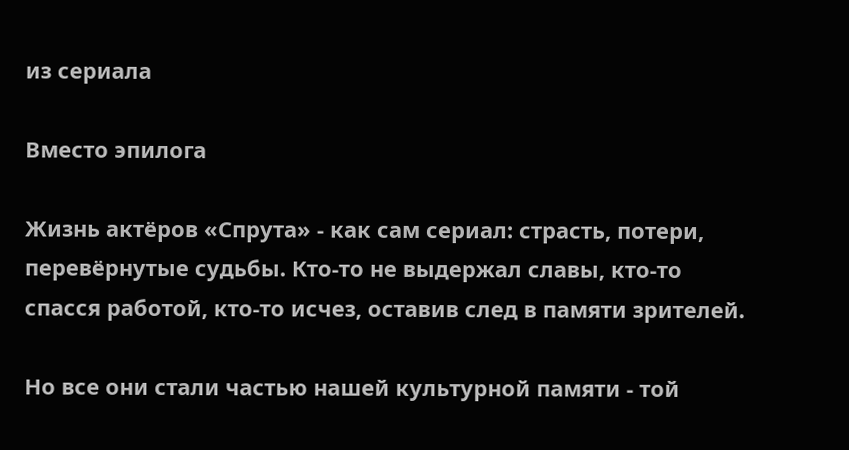из сериала

Вместо эпилога

Жизнь актёров «Спрута» - как сам сериал: страсть, потери, перевёрнутые судьбы. Кто-то не выдержал славы, кто-то спасся работой, кто-то исчез, оставив след в памяти зрителей.

Но все они стали частью нашей культурной памяти - той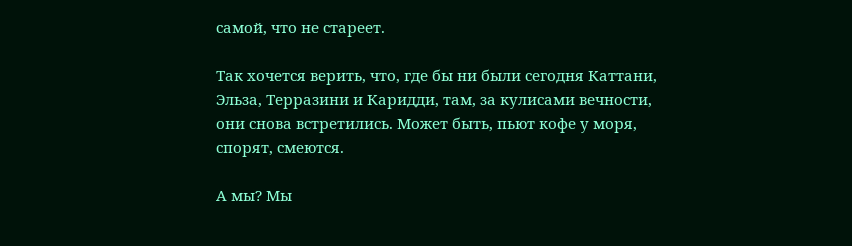самой, что не стареет.

Так хочется верить, что, где бы ни были сегодня Каттани, Эльза, Терразини и Каридди, там, за кулисами вечности, они снова встретились. Может быть, пьют кофе у моря, спорят, смеются.

А мы? Мы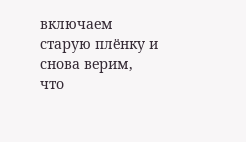включаем старую плёнку и снова верим, что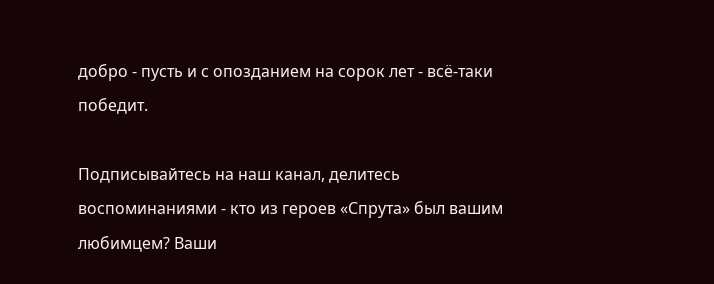добро - пусть и с опозданием на сорок лет - всё-таки победит.

Подписывайтесь на наш канал, делитесь воспоминаниями - кто из героев «Спрута» был вашим любимцем? Ваши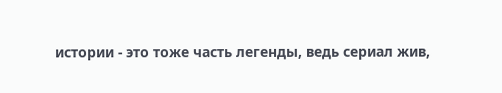истории - это тоже часть легенды, ведь сериал жив,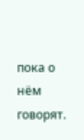пока о нём говорят.